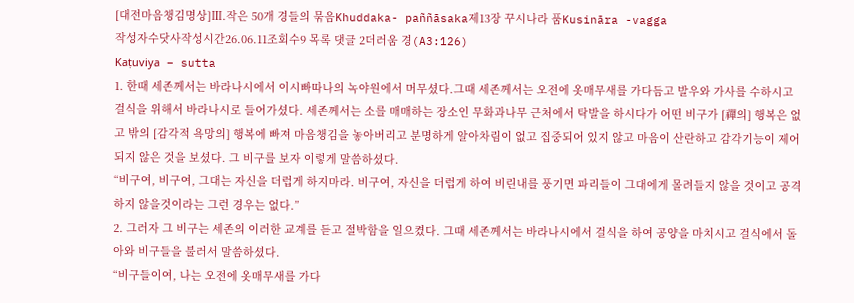[대전마음챙김명상]Ⅲ.작은 50개 경들의 묶음Khuddaka- paññāsaka제13장 꾸시나라 품Kusināra -vagga
작성자수닷사작성시간26.06.11조회수9 목록 댓글 2더러움 경(A3:126)
Kaṭuviya – sutta
1. 한때 세존께서는 바라나시에서 이시빠따나의 녹야원에서 머무셨다.그때 세존께서는 오전에 옷매무새를 가다듬고 발우와 가사를 수하시고 걸식을 위해서 바라나시로 들어가셨다. 세존께서는 소를 매매하는 장소인 무화과나무 근처에서 탁발을 하시다가 어떤 비구가 [禪의] 행복은 없고 밖의 [감각적 욕망의] 행복에 빠져 마음챙김을 놓아버리고 분명하게 알아차림이 없고 집중되어 있지 않고 마음이 산란하고 감각기능이 제어되지 않은 것을 보셨다. 그 비구를 보자 이렇게 말씀하셨다.
“비구여, 비구여, 그대는 자신을 더럽게 하지마라. 비구여, 자신을 더럽게 하여 비린내를 풍기면 파리들이 그대에게 몰려들지 않을 것이고 공격하지 않을것이라는 그런 경우는 없다.”
2. 그러자 그 비구는 세존의 이러한 교계를 듣고 절박함을 일으켰다. 그때 세존께서는 바라나시에서 걸식을 하여 공양을 마치시고 걸식에서 돌아와 비구들을 불러서 말씀하셨다.
“비구들이여, 나는 오전에 옷매무새를 가다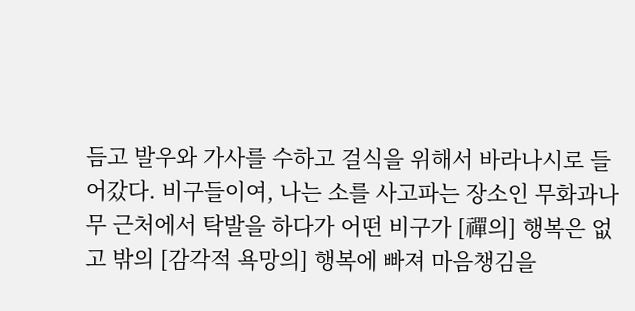듬고 발우와 가사를 수하고 걸식을 위해서 바라나시로 들어갔다. 비구들이여, 나는 소를 사고파는 장소인 무화과나무 근처에서 탁발을 하다가 어떤 비구가 [禪의] 행복은 없고 밖의 [감각적 욕망의] 행복에 빠져 마음챙김을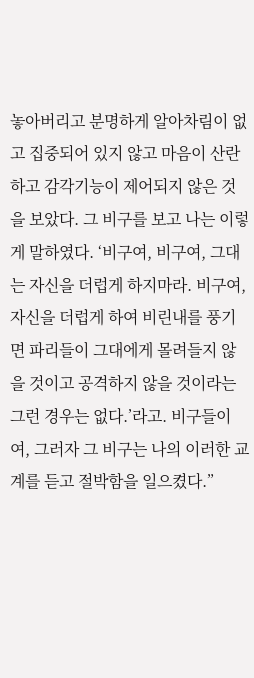놓아버리고 분명하게 알아차림이 없고 집중되어 있지 않고 마음이 산란하고 감각기능이 제어되지 않은 것을 보았다. 그 비구를 보고 나는 이렇게 말하였다. ‘비구여, 비구여, 그대는 자신을 더럽게 하지마라. 비구여, 자신을 더럽게 하여 비린내를 풍기면 파리들이 그대에게 몰려들지 않을 것이고 공격하지 않을 것이라는 그런 경우는 없다.’라고. 비구들이여, 그러자 그 비구는 나의 이러한 교계를 듣고 절박함을 일으켰다.”